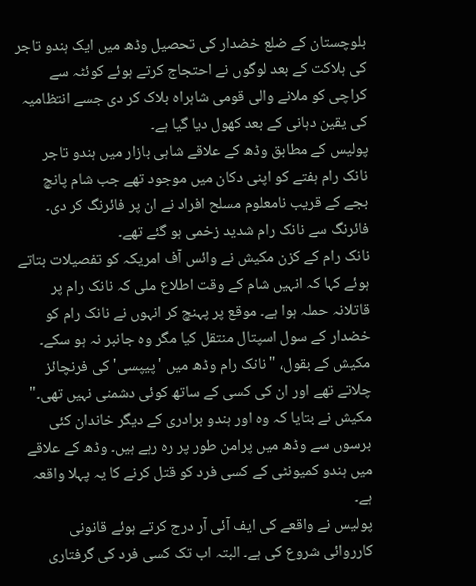بلوچستان کے ضلع خضدار کی تحصیل وڈھ میں ایک ہندو تاجر کی ہلاکت کے بعد لوگوں نے احتجاج کرتے ہوئے کوئٹہ سے کراچی کو ملانے والی قومی شاہراہ بلاک کر دی جسے انتظامیہ کی یقین دہانی کے بعد کھول دیا گیا ہے۔
پولیس کے مطابق وڈھ کے علاقے شاہی بازار میں ہندو تاجر نانک رام ہفتے کو اپنی دکان میں موجود تھے جب شام پانچ بجے کے قریب نامعلوم مسلح افراد نے ان پر فائرنگ کر دی۔ فائرنگ سے نانک رام شدید زخمی ہو گئے تھے۔
نانک رام کے کزن مکیش نے وائس آف امریکہ کو تفصیلات بتاتے ہوئے کہا کہ انہیں شام کے وقت اطلاع ملی کہ نانک رام پر قاتلانہ حملہ ہوا ہے۔ موقع پر پہنچ کر انہوں نے نانک رام کو خضدار کے سول اسپتال منتقل کیا مگر وہ جانبر نہ ہو سکے۔
مکیش کے بقول، "نانک رام وڈھ میں 'پیپسی' کی فرنچائز چلاتے تھے اور ان کی کسی کے ساتھ کوئی دشمنی نہیں تھی۔"
مکیش نے بتایا کہ وہ اور ہندو برادری کے دیگر خاندان کئی برسوں سے وڈھ میں پرامن طور پر رہ رہے ہیں۔ وڈھ کے علاقے میں ہندو کمیونٹی کے کسی فرد کو قتل کرنے کا یہ پہلا واقعہ ہے۔
پولیس نے واقعے کی ایف آئی آر درج کرتے ہوئے قانونی کارروائی شروع کی ہے۔ البتہ اب تک کسی فرد کی گرفتاری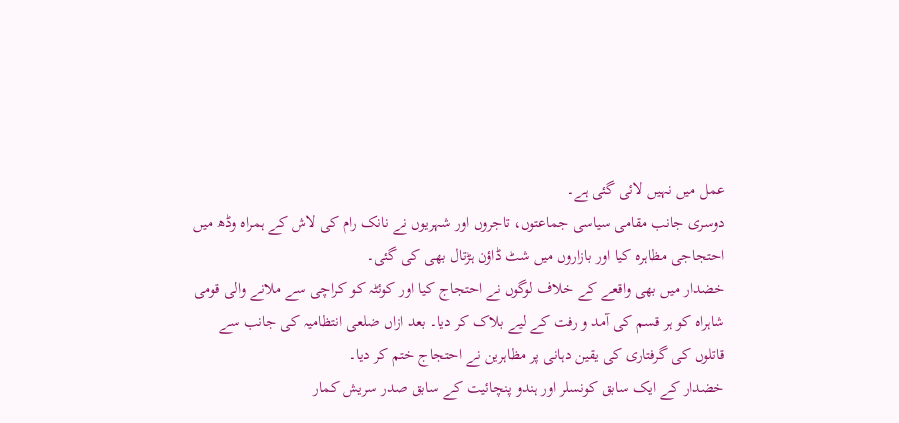عمل میں نہیں لائی گئی ہے۔
دوسری جانب مقامی سیاسی جماعتوں، تاجروں اور شہریوں نے نانک رام کی لاش کے ہمراہ وڈھ میں احتجاجی مظاہرہ کیا اور بازاروں میں شٹ ڈاؤن ہڑتال بھی کی گئی۔
خضدار میں بھی واقعے کے خلاف لوگوں نے احتجاج کیا اور کوئٹہ کو کراچی سے ملانے والی قومی شاہراہ کو ہر قسم کی آمد و رفت کے لیے بلاک کر دیا۔ بعد ازاں ضلعی انتظامیہ کی جانب سے قاتلوں کی گرفتاری کی یقین دہانی پر مظاہرین نے احتجاج ختم کر دیا۔
خضدار کے ایک سابق کونسلر اور ہندو پنچائیت کے سابق صدر سریش کمار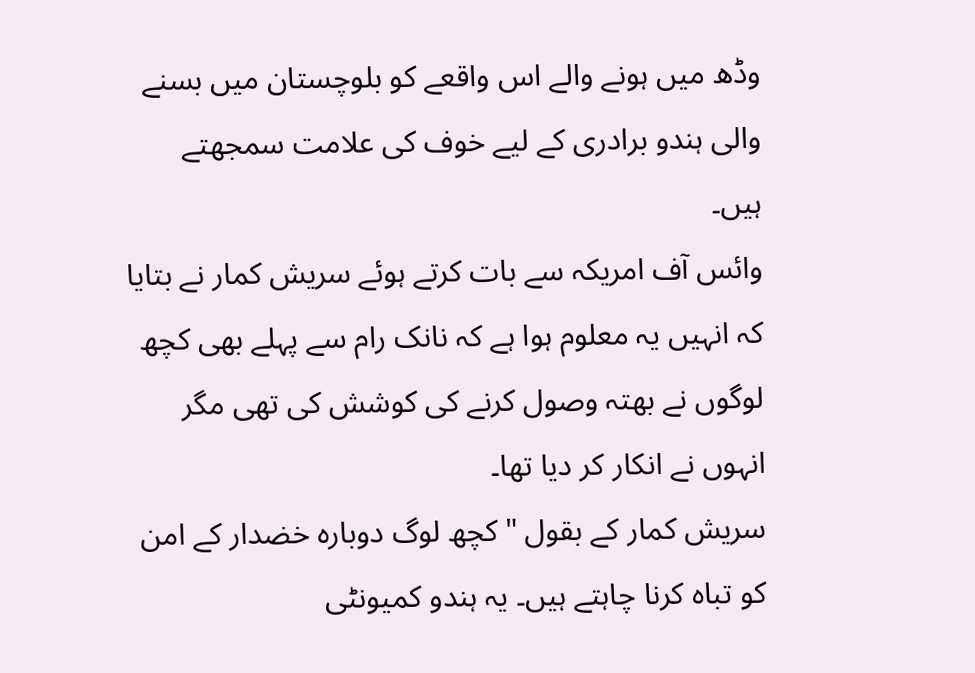وڈھ میں ہونے والے اس واقعے کو بلوچستان میں بسنے والی ہندو برادری کے لیے خوف کی علامت سمجھتے ہیں۔
وائس آف امریکہ سے بات کرتے ہوئے سریش کمار نے بتایا کہ انہیں یہ معلوم ہوا ہے کہ نانک رام سے پہلے بھی کچھ لوگوں نے بھتہ وصول کرنے کی کوشش کی تھی مگر انہوں نے انکار کر دیا تھا۔
سریش کمار کے بقول "کچھ لوگ دوبارہ خضدار کے امن کو تباہ کرنا چاہتے ہیں۔ یہ ہندو کمیونٹی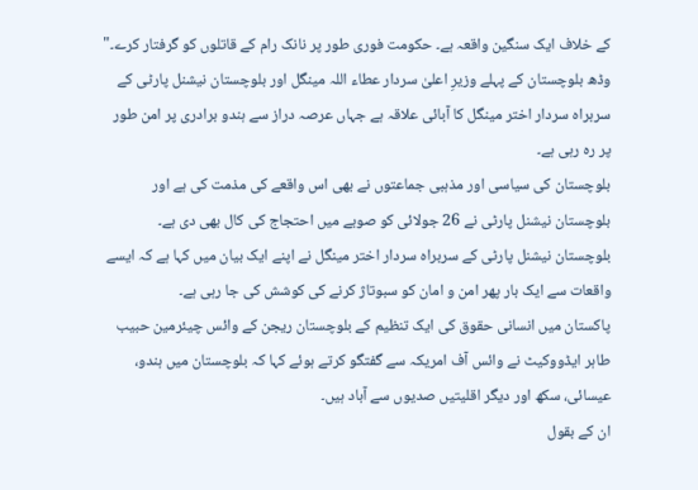کے خلاف ایک سنگین واقعہ ہے۔ حکومت فوری طور پر نانک رام کے قاتلوں کو گرفتار کرے۔"
وڈھ بلوچستان کے پہلے وزیرِ اعلیٰ سردار عطاء اللہ مینگل اور بلوچستان نیشنل پارٹی کے سربراہ سردار اختر مینگل کا آبائی علاقہ ہے جہاں عرصہ دراز سے ہندو برادری پر امن طور پر رہ رہی ہے۔
بلوچستان کی سیاسی اور مذہبی جماعتوں نے بھی اس واقعے کی مذمت کی ہے اور بلوچستان نیشنل پارٹی نے 26 جولائی کو صوبے میں احتجاج کی کال بھی دی ہے۔
بلوچستان نیشنل پارٹی کے سربراہ سردار اختر مینگل نے اپنے ایک بیان میں کہا ہے کہ ایسے واقعات سے ایک بار پھر امن و امان کو سبوتاژ کرنے کی کوشش کی جا رہی ہے۔
پاکستان میں انسانی حقوق کی ایک تنظیم کے بلوچستان ریجن کے وائس چیئرمین حبیب طاہر ایڈووکیٹ نے وائس آف امریکہ سے گفتگو کرتے ہوئے کہا کہ بلوچستان میں ہندو، عیسائی، سکھ اور دیگر اقلیتیں صدیوں سے آباد ہیں۔
ان کے بقول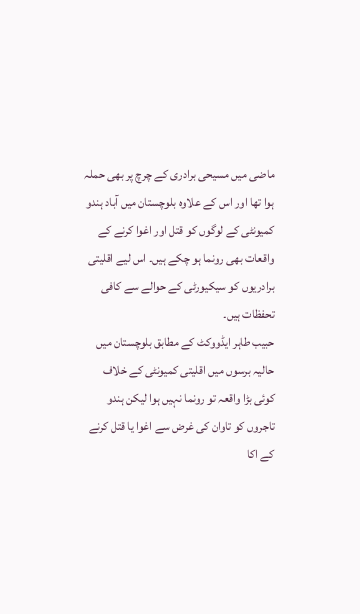ماضی میں مسیحی برادری کے چرچ پر بھی حملہ ہوا تھا اور اس کے علاوہ بلوچستان میں آباد ہندو کمیونٹی کے لوگوں کو قتل اور اغوا کرنے کے واقعات بھی رونما ہو چکے ہیں۔ اس لیے اقلیتی برادریوں کو سیکیورٹی کے حوالے سے کافی تحفظات ہیں۔
حبیب طاہر ایڈووکٹ کے مطابق بلوچستان میں حالیہ برسوں میں اقلیتی کمیونٹی کے خلاف کوئی بڑا واقعہ تو رونما نہیں ہوا لیکن ہندو تاجروں کو تاوان کی غرض سے اغوا یا قتل کرنے کے اکا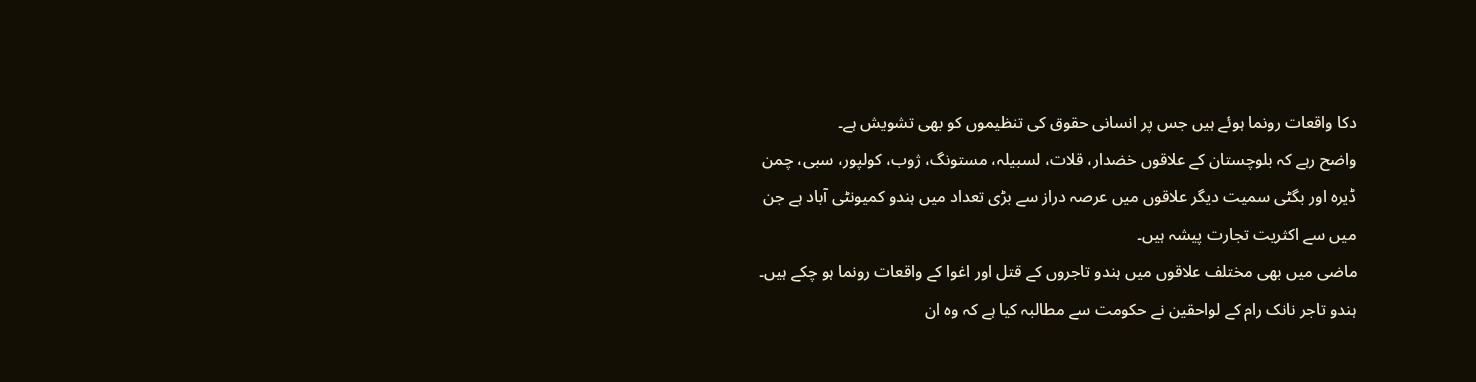دکا واقعات رونما ہوئے ہیں جس پر انسانی حقوق کی تنظیموں کو بھی تشویش ہے۔
واضح رہے کہ بلوچستان کے علاقوں خضدار، قلات، لسبیلہ، مستونگ، ژوب، کولپور، سبی، چمن ڈیرہ اور بگٹی سمیت دیگر علاقوں میں عرصہ دراز سے بڑی تعداد میں ہندو کمیونٹی آباد ہے جن میں سے اکثریت تجارت پیشہ ہیں۔
ماضی میں بھی مختلف علاقوں میں ہندو تاجروں کے قتل اور اغوا کے واقعات رونما ہو چکے ہیں۔ ہندو تاجر نانک رام کے لواحقین نے حکومت سے مطالبہ کیا ہے کہ وہ ان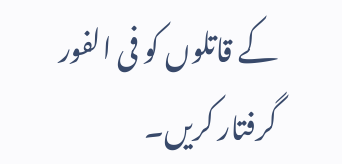کے قاتلوں کو فی الفور گرفتار کریں۔